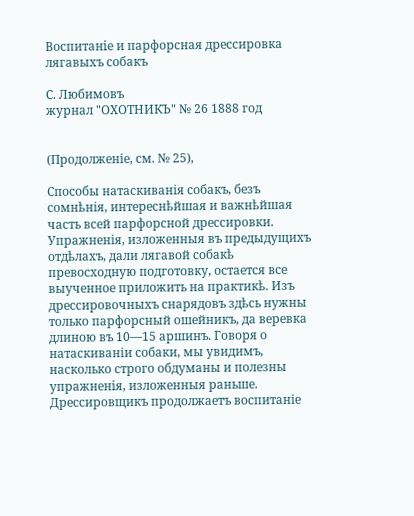Воспитанiе и парфорсная дрессировка лягавыхъ собакъ

С. Любимовъ
журнал "ОХОТНИКЪ" № 26 1888 год


(Продолженіе, см. № 25),

Способы натаскиванія собакъ, безъ сомнѣнія, интереснѣйшая и важнѣйшая часть всей парфорсной дрессировки. Упражненія, изложенныя въ предыдущихъ отдѣлахъ, дали лягавой собакѣ превосходную подготовку, остается все выученное приложить на практикѣ. Изъ дрессировочныхъ снарядовъ здѣсь нужны только парфорсный ошейникъ, да веревка длиною въ 10—15 аршинъ. Говоря о натаскиваніи собаки, мы увидимъ, насколько строго обдуманы и полезны упражненiя, изложенныя раньше. Дрессировщикъ продолжаетъ воспитаніе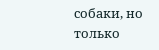собаки, но только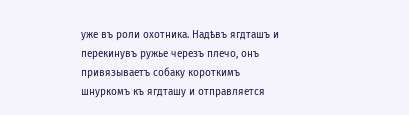уже въ роли охотника. Надѣвъ ягдташъ и перекинувъ ружье черезъ плечо, онъ привязываетъ собаку короткимъ шнуркомъ къ ягдташу и отправляется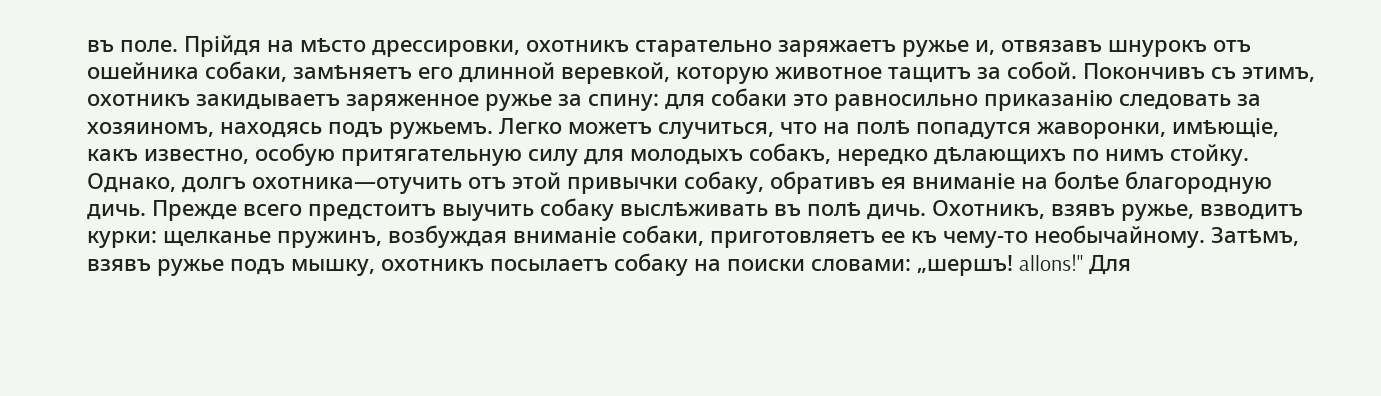въ поле. Прійдя на мѣсто дрессировки, охотникъ старательно заряжаетъ ружье и, отвязавъ шнурокъ отъ ошейника собаки, замѣняетъ его длинной веревкой, которую животное тащитъ за собой. Покончивъ съ этимъ, охотникъ закидываетъ заряженное ружье за спину: для собаки это равносильно приказанію следовать за хозяиномъ, находясь подъ ружьемъ. Легко можетъ случиться, что на полѣ попадутся жаворонки, имѣющіе, какъ известно, особую притягательную силу для молодыхъ собакъ, нередко дѣлающихъ по нимъ стойку. Однако, долгъ охотника—отучить отъ этой привычки собаку, обративъ ея вниманіе на болѣе благородную дичь. Прежде всего предстоитъ выучить собаку выслѣживать въ полѣ дичь. Охотникъ, взявъ ружье, взводитъ курки: щелканье пружинъ, возбуждая вниманіе собаки, приготовляетъ ее къ чему-то необычайному. Затѣмъ, взявъ ружье подъ мышку, охотникъ посылаетъ собаку на поиски словами: „шершъ! allons!" Для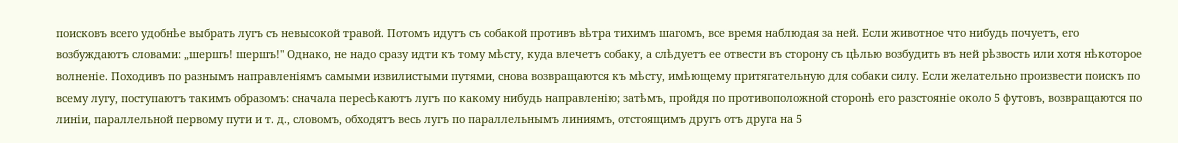поисковъ всего удобнѣе выбрать лугъ съ невысокой травой. Потомъ идутъ съ собакой противъ вѣтра тихимъ шагомъ, все время наблюдая за ней. Если животное что нибудь почуетъ, его возбуждаютъ словами: „шершъ! шершъ!" Однако, не надо сразу идти къ тому мѣсту, куда влечетъ собаку, а слѣдуетъ ее отвести въ сторону съ цѣлью возбудить въ ней рѣзвость или хотя нѣкоторое волненіе. Походивъ по разнымъ направленіямъ самыми извилистыми путями, снова возвращаются къ мѣсту, имѣющему притягательную для собаки силу. Если желательно произвести поискъ по всему лугу, поступаютъ такимъ образомъ: сначала пересѣкаютъ лугъ по какому нибудь направленію; затѣмъ, пройдя по противоположной сторонѣ его разстояніе около 5 футовъ, возвращаются по линіи, параллельной первому пути и т. д., словомъ, обходятъ весь лугъ по параллельнымъ линиямъ, отстоящимъ другъ отъ друга на 5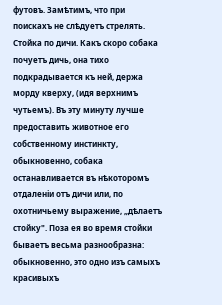футовъ. Замѣтимъ, что при поискахъ не слѣдуетъ стрелять.
Стойка по дичи. Какъ скоро собака почуетъ дичь, она тихо подкрадывается къ ней, держа морду кверху, (идя верхнимъ чутьемъ). Въ эту минуту лучше предоставить животное его собственному инстинкту, обыкновенно, собака останавливается въ нѣкоторомъ отдаленіи отъ дичи или, по охотничьему выражение, „дѣлаетъ стойку". Поза ея во время стойки бываетъ весьма разнообразна: обыкновенно, это одно изъ самыхъ красивыхъ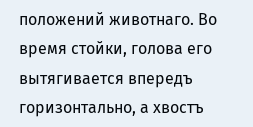положений животнаго. Во время стойки, голова его вытягивается впередъ горизонтально, а хвостъ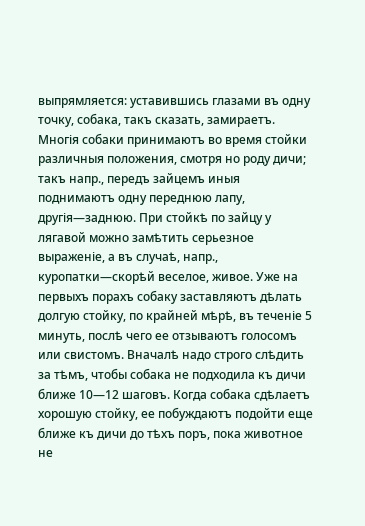выпрямляется: уставившись глазами въ одну точку, собака, такъ сказать, замираетъ. Многія собаки принимаютъ во время стойки различныя положения, смотря но роду дичи; такъ напр., передъ зайцемъ иныя поднимаютъ одну переднюю лапу, другія—заднюю. При стойкѣ по зайцу у лягавой можно замѣтить серьезное выраженіе, а въ случаѣ, напр., куропатки—скорѣй веселое, живое. Уже на первыхъ порахъ собаку заставляютъ дѣлать долгую стойку, по крайней мѣрѣ, въ теченіе 5 минуть, послѣ чего ее отзываютъ голосомъ или свистомъ. Вначалѣ надо строго слѣдить за тѣмъ, чтобы собака не подходила къ дичи ближе 10—12 шаговъ. Когда собака сдѣлаетъ хорошую стойку, ее побуждаютъ подойти еще ближе къ дичи до тѣхъ поръ, пока животное не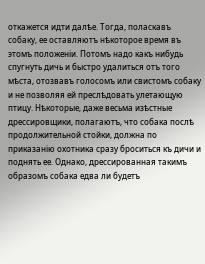откажется идти далѣе. Тогда, поласкавъ собаку, ее оставляютъ нѣкоторое время въ этомъ положеніи. Потомъ надо какъ нибудь спугнуть дичь и быстро удалиться отъ того мѣста, отозвавъ голосомъ или свистомъ собаку и не позволяя ей преслѣдовать улетающую птицу. Нѣкоторые, даже весьма изѣстные дрессировщики, полагаютъ, что собака послѣ продолжительной стойки, должна по приказанію охотника сразу броситься къ дичи и поднять ее. Однако, дрессированная такимъ образомъ собака едва ли будетъ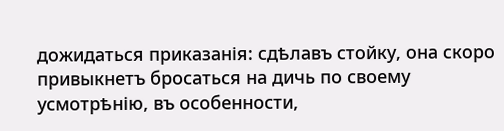дожидаться приказанія: сдѣлавъ стойку, она скоро привыкнетъ бросаться на дичь по своему усмотрѣнію, въ особенности,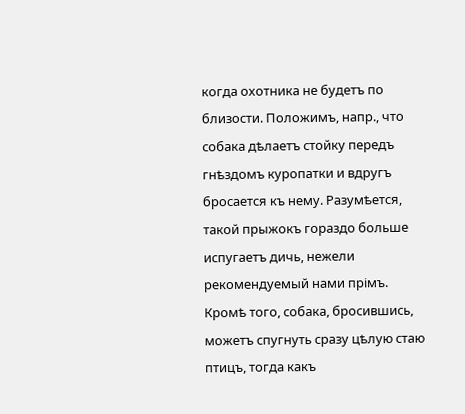когда охотника не будетъ по близости. Положимъ, напр., что собака дѣлаетъ стойку передъ гнѣздомъ куропатки и вдругъ бросается къ нему. Разумѣется, такой прыжокъ гораздо больше испугаетъ дичь, нежели рекомендуемый нами прімъ. Кромѣ того, собака, бросившись, можетъ спугнуть сразу цѣлую стаю птицъ, тогда какъ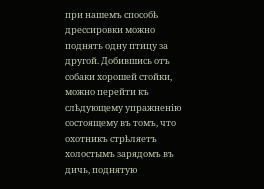при нашемъ способѣ дрессировки можно поднять одну птицу за другой. Добившись отъ собаки хорошей стойки, можно перейти къ слѣдующему упражненію состоящему въ томъ, что охотникъ стрѣляетъ холостымъ зарядомъ въ дичь, поднятую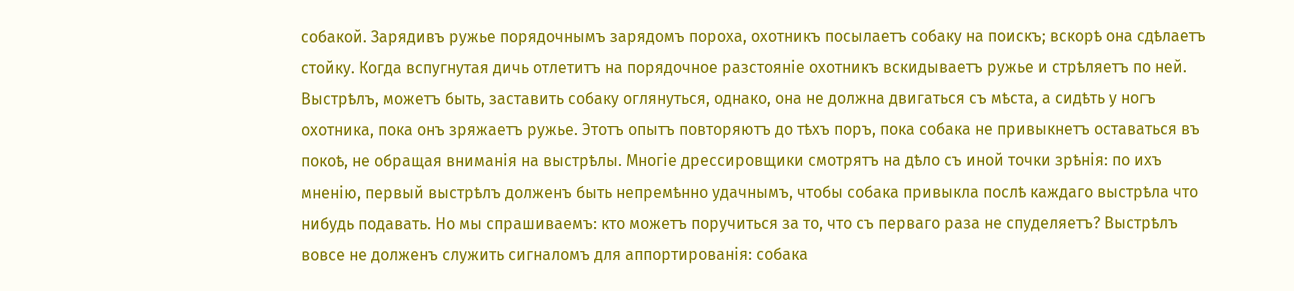собакой. Зарядивъ ружье порядочнымъ зарядомъ пороха, охотникъ посылаетъ собаку на поискъ; вскорѣ она сдѣлаетъ стойку. Когда вспугнутая дичь отлетитъ на порядочное разстояніе охотникъ вскидываетъ ружье и стрѣляетъ по ней. Выстрѣлъ, можетъ быть, заставить собаку оглянуться, однако, она не должна двигаться съ мѣста, а сидѣть у ногъ охотника, пока онъ зряжаетъ ружье. Этотъ опытъ повторяютъ до тѣхъ поръ, пока собака не привыкнетъ оставаться въ покоѣ, не обращая вниманiя на выстрѣлы. Многіе дрессировщики смотрятъ на дѣло съ иной точки зрѣнiя: по ихъ мненiю, первый выстрѣлъ долженъ быть непремѣнно удачнымъ, чтобы собака привыкла послѣ каждаго выстрѣла что нибудь подавать. Но мы спрашиваемъ: кто можетъ поручиться за то, что съ перваго раза не спуделяетъ? Выстрѣлъ вовсе не долженъ служить сигналомъ для аппортированiя: собака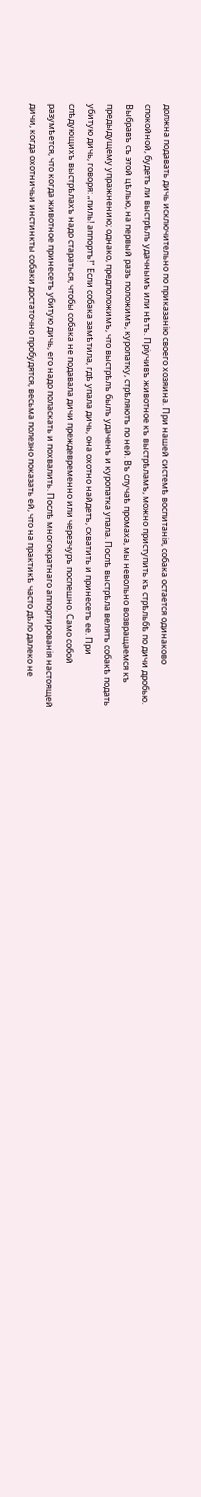должна подавать дичь исключительно по приказанiю своего хозяина. При нашей системѣ воспитанiя, собака остается одинаково спокойной, будетъ ли выстрѣлъ удачнымъ или нѣтъ. Пріучивъ животное къ выстрѣламъ, можно приступить къ стрѣльбѣ по дичи дробью. Выбравъ съ этой цѣлью, на первый разъ положимъ, куропатку, стрѣляютъ по ней. Въ случаѣ промаха, мы невольно возвращаемся къ предыдущему упражнению; однако, предположимъ, что выстрѣлъ былъ удаченъ и куропатка упала. Послѣ выстрѣла велятъ собакѣ подать убитую дичь, говоря: „пиль! аппортъ!" Если собака замѣтила, гдѣ упала дичь, она охотно найдетъ, схватить и принесетъ ее. При слѣдующихъ выстрѣлахъ надо стараться, чтобы собака не подавала дичи преждевременно или черезчуръ поспешно. Само собой разумѣется, что когда животное принесетъ убитую дичь, его надо поласкать и похвалить. Послѣ многократнаго аппортированія настоящей дичи, когда охотничьи инстинкты собаки достаточно пробудятся, весьма полезно показать ей, что на практикѣ часто дѣло далеко не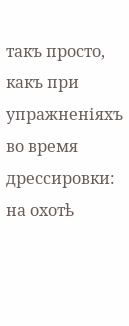такъ просто, какъ при упражненіяхъ во время дрессировки: на охотѣ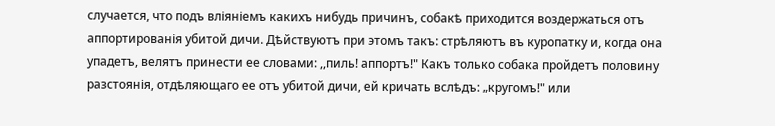случается, что подъ вліяніемъ какихъ нибудь причинъ, собакѣ приходится воздержаться отъ аппортированія убитой дичи. Дѣйствуютъ при этомъ такъ: стрѣляютъ въ куропатку и, когда она упадетъ, велятъ принести ее словами: ,,пиль! аппортъ!" Какъ только собака пройдетъ половину разстоянія, отдѣляющаго ее отъ убитой дичи, ей кричать вслѣдъ: „кругомъ!" или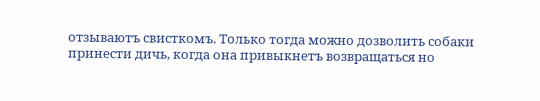отзываютъ свисткомъ. Только тогда можно дозволить собаки принести дичь, когда она привыкнетъ возвращаться но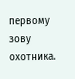первому зову охотника.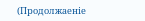(Продолжаеніе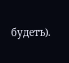будетъ).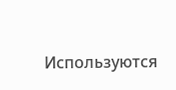Используются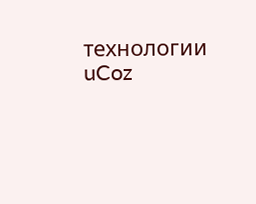технологии uCoz